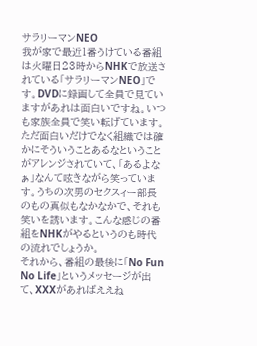サラリーマンNEO
我が家で最近1番うけている番組は火曜日23時からNHKで放送されている「サラリーマンNEO」です。DVDに録画して全員で見ていますがあれは面白いですね。いつも家族全員で笑い転げています。ただ面白いだけでなく組織では確かにそういうことあるなということがアレンジされていて、「あるよなぁ」なんて呟きながら笑っています。うちの次男のセクスィー部長のもの真似もなかなかで、それも笑いを誘います。こんな感じの番組をNHKがやるというのも時代の流れでしょうか。
それから、番組の最後に「No Fun No Life」というメッセージが出て、XXXがあればええね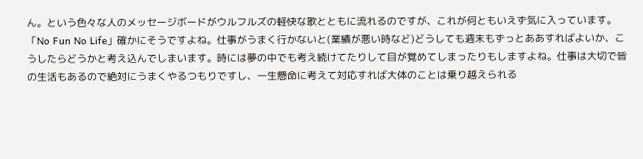ん。という色々な人のメッセージボードがウルフルズの軽快な歌とともに流れるのですが、これが何ともいえず気に入っています。
「No Fun No Life」確かにそうですよね。仕事がうまく行かないと(業績が悪い時など)どうしても週末もずっとああすればよいか、こうしたらどうかと考え込んでしまいます。時には夢の中でも考え続けてたりして目が覚めてしまったりもしますよね。仕事は大切で皆の生活もあるので絶対にうまくやるつもりですし、一生懸命に考えて対応すれば大体のことは乗り越えられる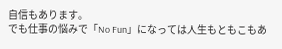自信もあります。
でも仕事の悩みで「No Fun」になっては人生もともこもあ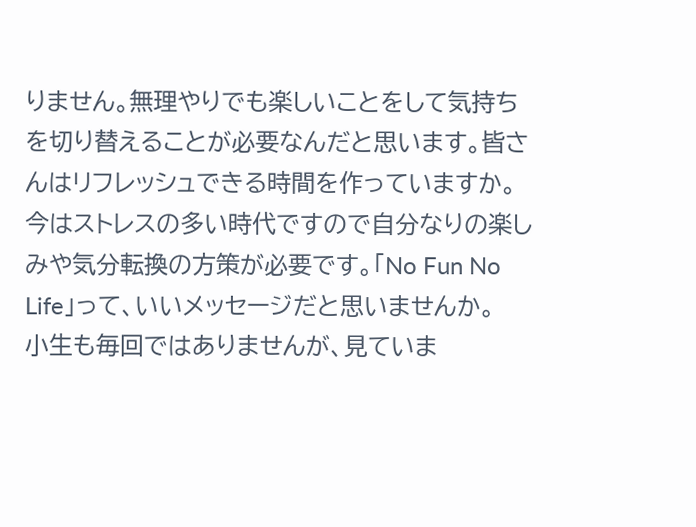りません。無理やりでも楽しいことをして気持ちを切り替えることが必要なんだと思います。皆さんはリフレッシュできる時間を作っていますか。今はストレスの多い時代ですので自分なりの楽しみや気分転換の方策が必要です。「No Fun No Life」って、いいメッセージだと思いませんか。
小生も毎回ではありませんが、見ていま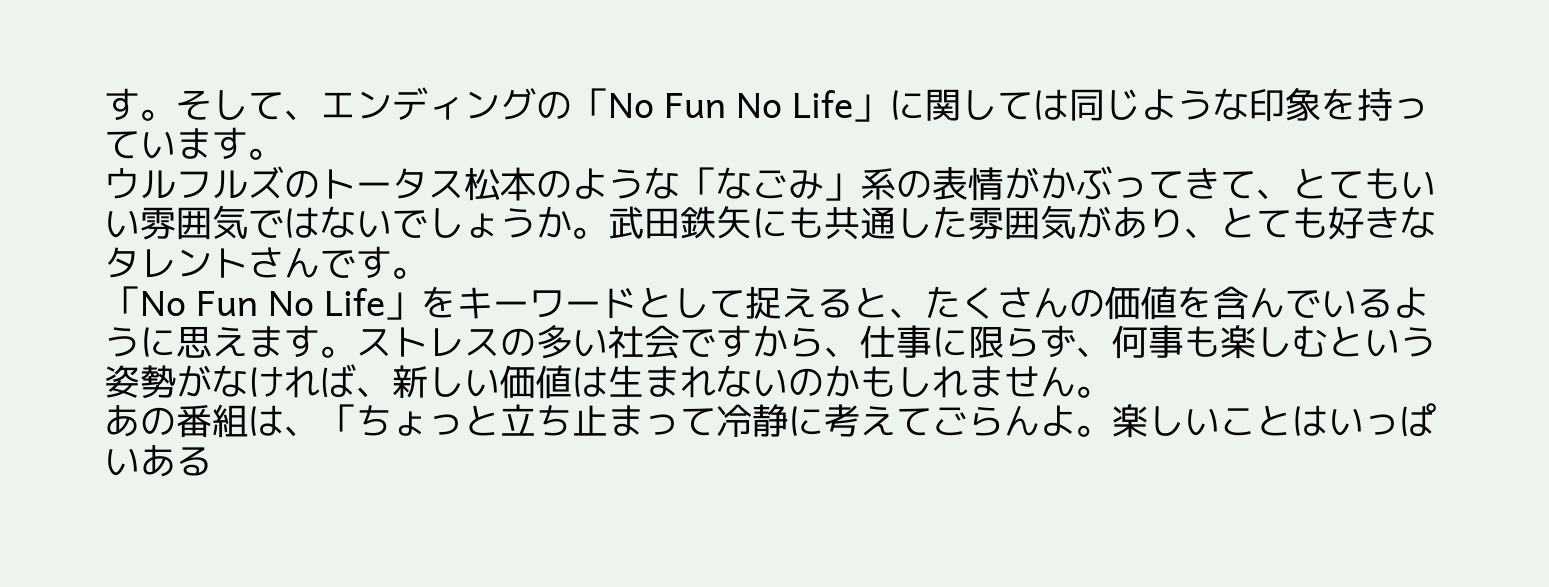す。そして、エンディングの「No Fun No Life」に関しては同じような印象を持っています。
ウルフルズのトータス松本のような「なごみ」系の表情がかぶってきて、とてもいい雰囲気ではないでしょうか。武田鉄矢にも共通した雰囲気があり、とても好きなタレントさんです。
「No Fun No Life」をキーワードとして捉えると、たくさんの価値を含んでいるように思えます。ストレスの多い社会ですから、仕事に限らず、何事も楽しむという姿勢がなければ、新しい価値は生まれないのかもしれません。
あの番組は、「ちょっと立ち止まって冷静に考えてごらんよ。楽しいことはいっぱいある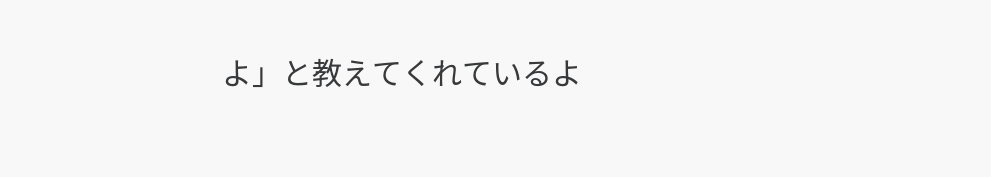よ」と教えてくれているよ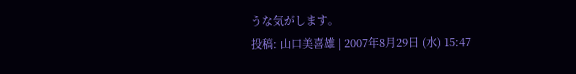うな気がします。
投稿: 山口美喜雄 | 2007年8月29日 (水) 15:47